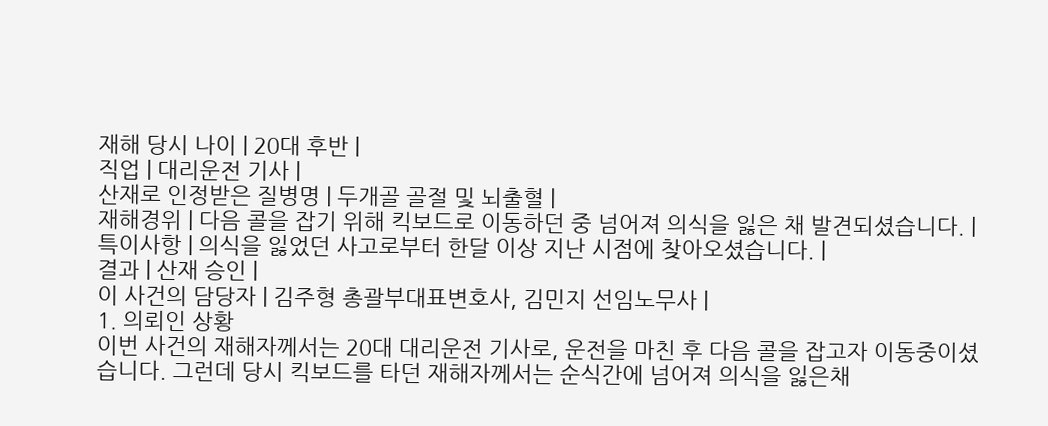재해 당시 나이 | 20대 후반 |
직업 | 대리운전 기사 |
산재로 인정받은 질병명 | 두개골 골절 및 뇌출혈 |
재해경위 | 다음 콜을 잡기 위해 킥보드로 이동하던 중 넘어져 의식을 잃은 채 발견되셨습니다. |
특이사항 | 의식을 잃었던 사고로부터 한달 이상 지난 시점에 찾아오셨습니다. |
결과 | 산재 승인 |
이 사건의 담당자 | 김주형 총괄부대표변호사, 김민지 선임노무사 |
1. 의뢰인 상황
이번 사건의 재해자께서는 20대 대리운전 기사로, 운전을 마친 후 다음 콜을 잡고자 이동중이셨습니다. 그런데 당시 킥보드를 타던 재해자께서는 순식간에 넘어져 의식을 잃은채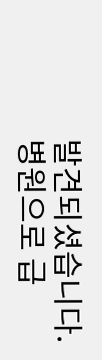발견되셨습니다.
병원으로 급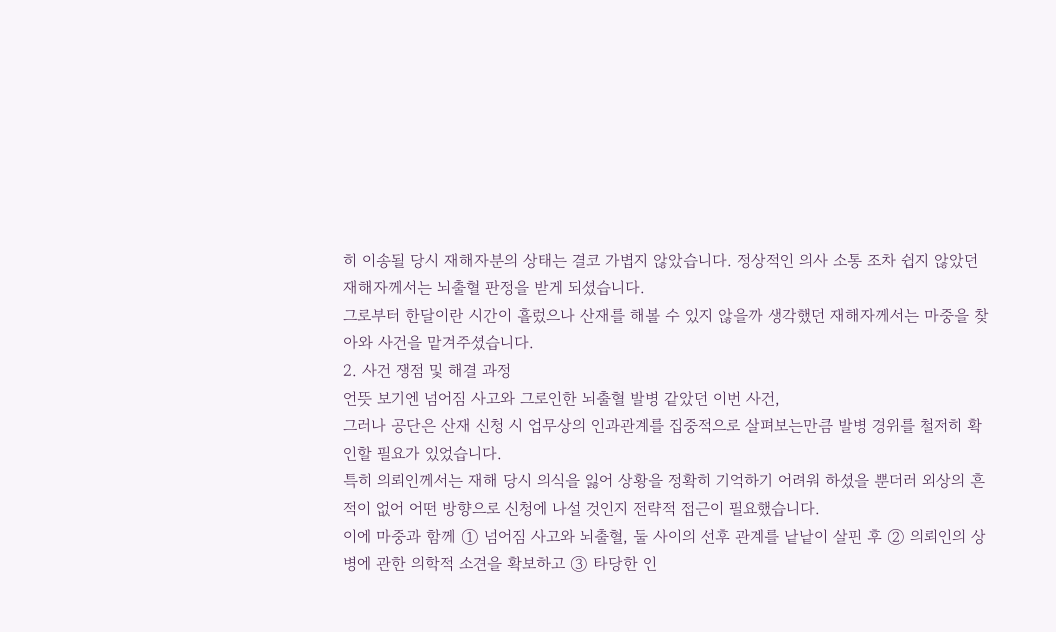히 이송될 당시 재해자분의 상태는 결코 가볍지 않았습니다. 정상적인 의사 소통 조차 쉽지 않았던 재해자께서는 뇌출혈 판정을 받게 되셨습니다.
그로부터 한달이란 시간이 흘렀으나 산재를 해볼 수 있지 않을까 생각했던 재해자께서는 마중을 찾아와 사건을 맡겨주셨습니다.
2. 사건 쟁점 및 해결 과정
언뜻 보기엔 넘어짐 사고와 그로인한 뇌출혈 발병 같았던 이번 사건,
그러나 공단은 산재 신청 시 업무상의 인과관계를 집중적으로 살펴보는만큼 발병 경위를 철저히 확인할 필요가 있었습니다.
특히 의뢰인께서는 재해 당시 의식을 잃어 상황을 정확히 기억하기 어려워 하셨을 뿐더러 외상의 흔적이 없어 어떤 방향으로 신청에 나설 것인지 전략적 접근이 필요했습니다.
이에 마중과 함께 ① 넘어짐 사고와 뇌출혈, 둘 사이의 선후 관계를 낱낱이 살핀 후 ② 의뢰인의 상병에 관한 의학적 소견을 확보하고 ③ 타당한 인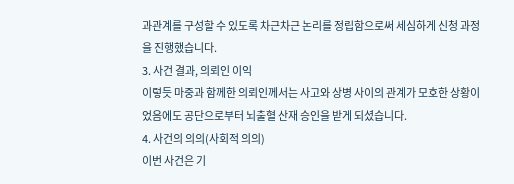과관계를 구성할 수 있도록 차근차근 논리를 정립함으로써 세심하게 신청 과정을 진행했습니다.
3. 사건 결과, 의뢰인 이익
이렇듯 마중과 함께한 의뢰인께서는 사고와 상병 사이의 관계가 모호한 상황이었음에도 공단으로부터 뇌출혈 산재 승인을 받게 되셨습니다.
4. 사건의 의의(사회적 의의)
이번 사건은 기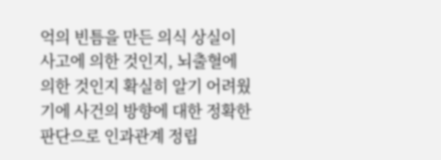억의 빈틈을 만든 의식 상실이 사고에 의한 것인지, 뇌출혈에 의한 것인지 확실히 알기 어려웠기에 사건의 방향에 대한 정확한 판단으로 인과관계 정립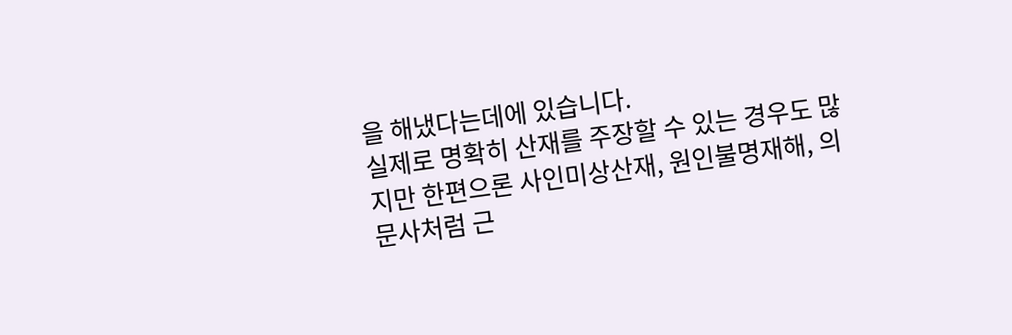을 해냈다는데에 있습니다.
실제로 명확히 산재를 주장할 수 있는 경우도 많지만 한편으론 사인미상산재, 원인불명재해, 의문사처럼 근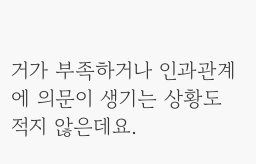거가 부족하거나 인과관계에 의문이 생기는 상황도 적지 않은데요.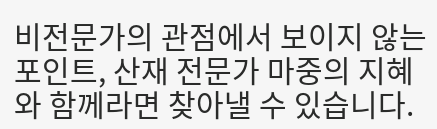비전문가의 관점에서 보이지 않는 포인트, 산재 전문가 마중의 지혜와 함께라면 찾아낼 수 있습니다.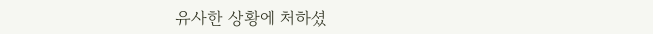유사한 상황에 처하셨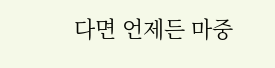다면 언제든 마중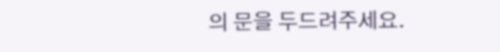의 문을 두드려주세요.